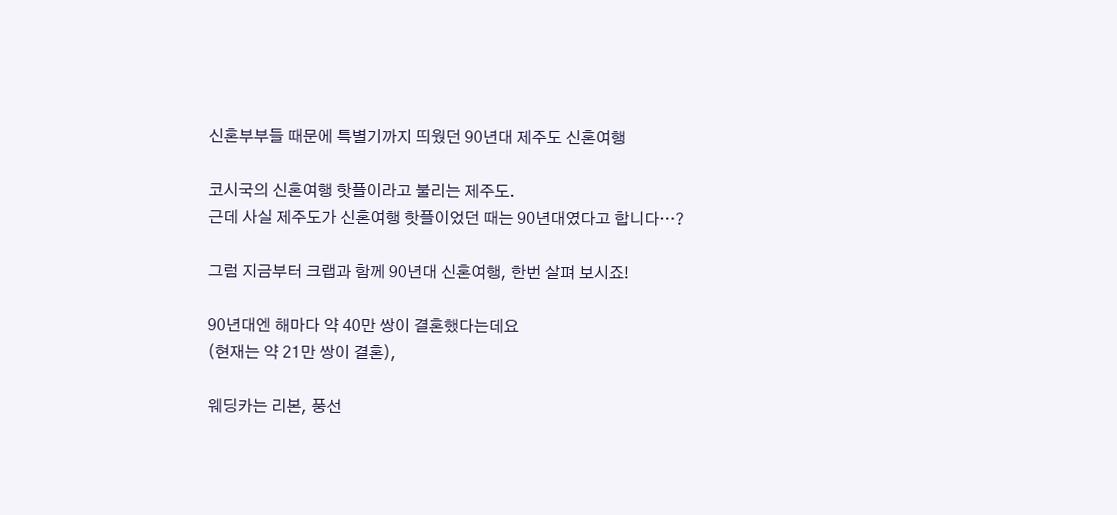신혼부부들 때문에 특별기까지 띄웠던 90년대 제주도 신혼여행

코시국의 신혼여행 핫플이라고 불리는 제주도.
근데 사실 제주도가 신혼여행 핫플이었던 때는 90년대였다고 합니다…?

그럼 지금부터 크랩과 함께 90년대 신혼여행, 한번 살펴 보시죠!

90년대엔 해마다 약 40만 쌍이 결혼했다는데요
(현재는 약 21만 쌍이 결혼),

웨딩카는 리본, 풍선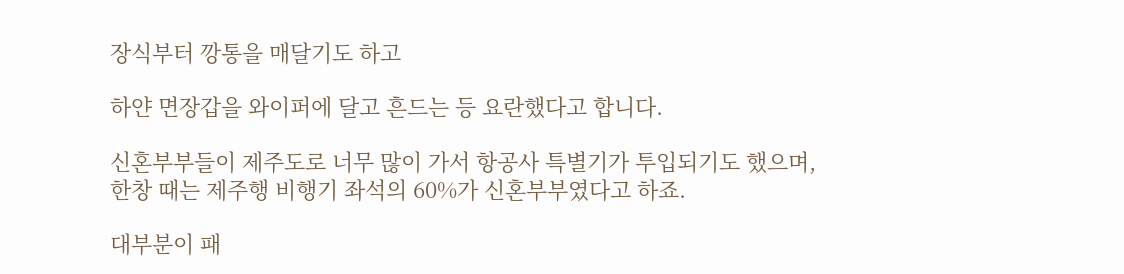장식부터 깡통을 매달기도 하고

하얀 면장갑을 와이퍼에 달고 흔드는 등 요란했다고 합니다.

신혼부부들이 제주도로 너무 많이 가서 항공사 특별기가 투입되기도 했으며,
한창 때는 제주행 비행기 좌석의 60%가 신혼부부였다고 하죠.

대부분이 패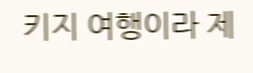키지 여행이라 제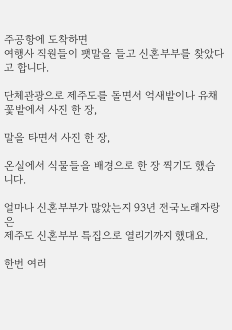주공항에 도착하면
여행사 직원들이 팻말을 들고 신혼부부를 찾았다고 합니다.

단체관광으로 제주도를 돌면서 억새밭이나 유채꽃밭에서 사진 한 장,

말을 타면서 사진 한 장,

온실에서 식물들을 배경으로 한 장 찍기도 했습니다.

얼마나 신혼부부가 많았는지 93년 전국노래자랑은
제주도 신혼부부 특집으로 열리기까지 했대요.

한번 여러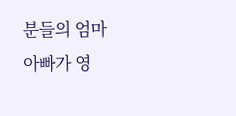분들의 엄마 아빠가 영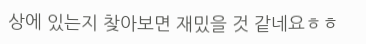상에 있는지 찾아보면 재밌을 것 같네요ㅎㅎ